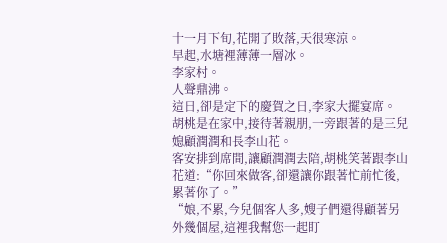十一月下旬,花開了敗落,天很寒涼。
早起,水塘裡薄薄一層冰。
李家村。
人聲鼎沸。
這日,卻是定下的慶賀之日,李家大擺宴席。
胡桃是在家中,接待著親朋,一旁跟著的是三兒媳顧潤潤和長李山花。
客安排到席間,讓顧潤潤去陪,胡桃笑著跟李山花道:“你回來做客,卻還讓你跟著忙前忙後,累著你了。”
“娘,不累,今兒個客人多,嫂子們還得顧著另外幾個屋,這裡我幫您一起盯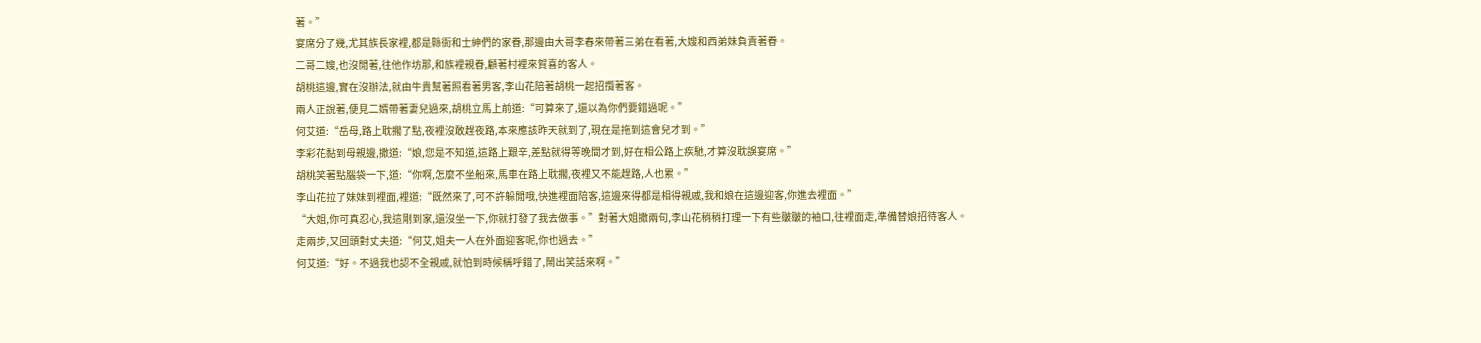著。”
宴席分了幾,尤其族長家裡,都是縣衙和士紳們的家眷,那邊由大哥李春來帶著三弟在看著,大嫂和西弟妹負責著眷。
二哥二嫂,也沒閒著,往他作坊那,和族裡親眷,顧著村裡來賀喜的客人。
胡桃這邊,實在沒辦法,就由牛貴幫著照看著男客,李山花陪著胡桃一起招攬著客。
兩人正說著,便見二婿帶著妻兒過來,胡桃立馬上前道:“可算來了,還以為你們要錯過呢。”
何艾道:“岳母,路上耽擱了點,夜裡沒敢趕夜路,本來應該昨天就到了,現在是拖到這會兒才到。”
李彩花黏到母親邊,撒道:“娘,您是不知道,這路上艱辛,差點就得等晚間才到,好在相公路上疾馳,才算沒耽誤宴席。”
胡桃笑著點腦袋一下,道:“你啊,怎麼不坐船來,馬車在路上耽擱,夜裡又不能趕路,人也累。”
李山花拉了妹妹到裡面,裡道:“既然來了,可不許躲閒哦,快進裡面陪客,這邊來得都是相得親戚,我和娘在這邊迎客,你進去裡面。”
“大姐,你可真忍心,我這剛到家,還沒坐一下,你就打發了我去做事。”對著大姐撒兩句,李山花稍稍打理一下有些皺皺的袖口,往裡面走,準備替娘招待客人。
走兩步,又回頭對丈夫道:“何艾,姐夫一人在外面迎客呢,你也過去。”
何艾道:“好。不過我也認不全親戚,就怕到時候稱呼錯了,鬧出笑話來啊。”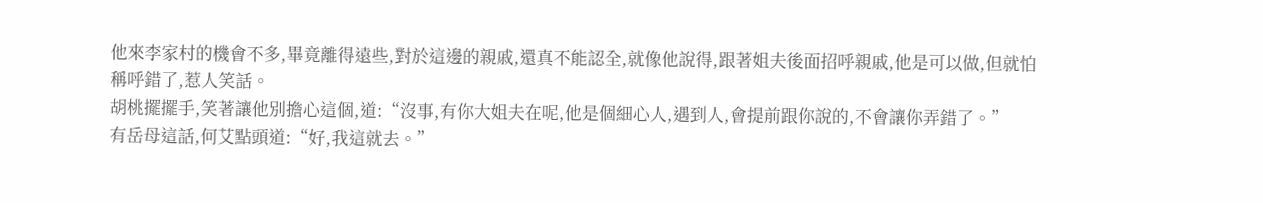他來李家村的機會不多,畢竟離得遠些,對於這邊的親戚,還真不能認全,就像他說得,跟著姐夫後面招呼親戚,他是可以做,但就怕稱呼錯了,惹人笑話。
胡桃擺擺手,笑著讓他別擔心這個,道:“沒事,有你大姐夫在呢,他是個細心人,遇到人,會提前跟你說的,不會讓你弄錯了。”
有岳母這話,何艾點頭道:“好,我這就去。”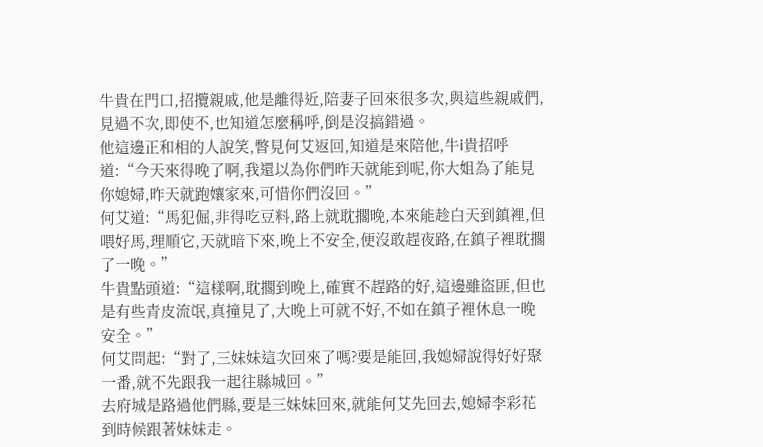牛貴在門口,招攬親戚,他是離得近,陪妻子回來很多次,與這些親戚們,見過不次,即使不,也知道怎麼稱呼,倒是沒搞錯過。
他這邊正和相的人說笑,瞥見何艾返回,知道是來陪他,牛i貴招呼道:“今天來得晚了啊,我還以為你們昨天就能到呢,你大姐為了能見你媳婦,昨天就跑孃家來,可惜你們沒回。”
何艾道:“馬犯倔,非得吃豆料,路上就耽擱晚,本來能趁白天到鎮裡,但喂好馬,理順它,天就暗下來,晚上不安全,便沒敢趕夜路,在鎮子裡耽擱了一晚。”
牛貴點頭道:“這樣啊,耽擱到晚上,確實不趕路的好,這邊雖盜匪,但也是有些青皮流氓,真撞見了,大晚上可就不好,不如在鎮子裡休息一晚安全。”
何艾問起:“對了,三妹妹這次回來了嗎?要是能回,我媳婦說得好好聚一番,就不先跟我一起往縣城回。”
去府城是路過他們縣,要是三妹妹回來,就能何艾先回去,媳婦李彩花到時候跟著妹妹走。